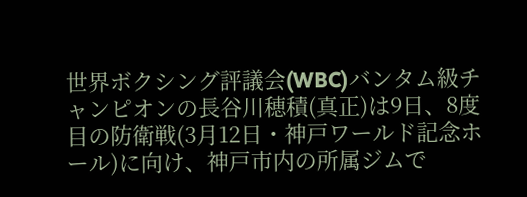世界ボクシング評議会(WBC)バンタム級チャンピオンの長谷川穂積(真正)は9日、8度目の防衛戦(3月12日・神戸ワールド記念ホール)に向け、神戸市内の所属ジムで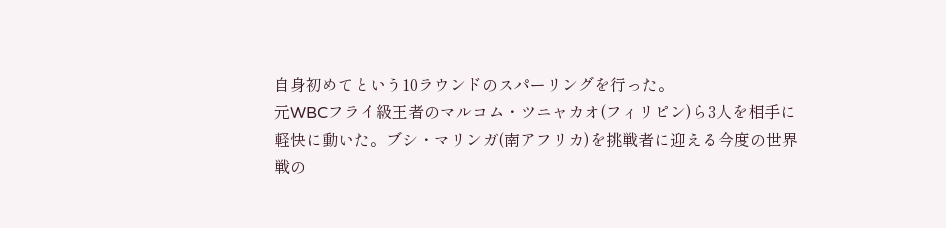自身初めてという10ラウンドのスパーリングを行った。
元WBCフライ級王者のマルコム・ツニャカオ(フィリピン)ら3人を相手に軽快に動いた。ブシ・マリンガ(南アフリカ)を挑戦者に迎える今度の世界戦の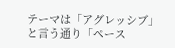テーマは「アグレッシブ」と言う通り「ペース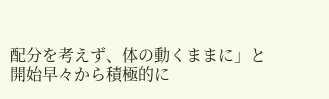配分を考えず、体の動くままに」と開始早々から積極的に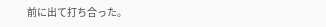前に出て打ち合った。